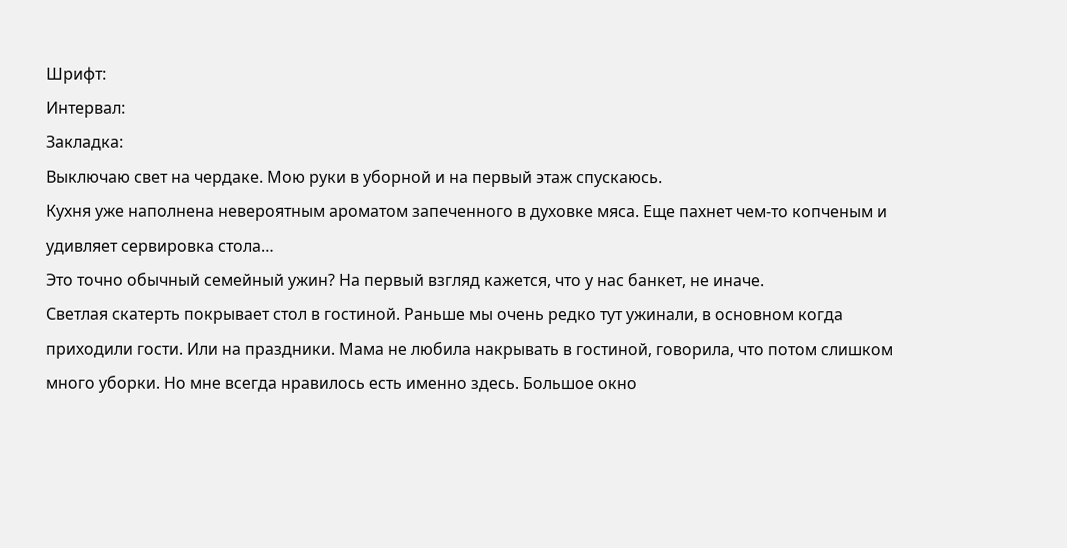Шрифт:
Интервал:
Закладка:
Выключаю свет на чердаке. Мою руки в уборной и на первый этаж спускаюсь.
Кухня уже наполнена невероятным ароматом запеченного в духовке мяса. Еще пахнет чем-то копченым и удивляет сервировка стола…
Это точно обычный семейный ужин? На первый взгляд кажется, что у нас банкет, не иначе.
Светлая скатерть покрывает стол в гостиной. Раньше мы очень редко тут ужинали, в основном когда приходили гости. Или на праздники. Мама не любила накрывать в гостиной, говорила, что потом слишком много уборки. Но мне всегда нравилось есть именно здесь. Большое окно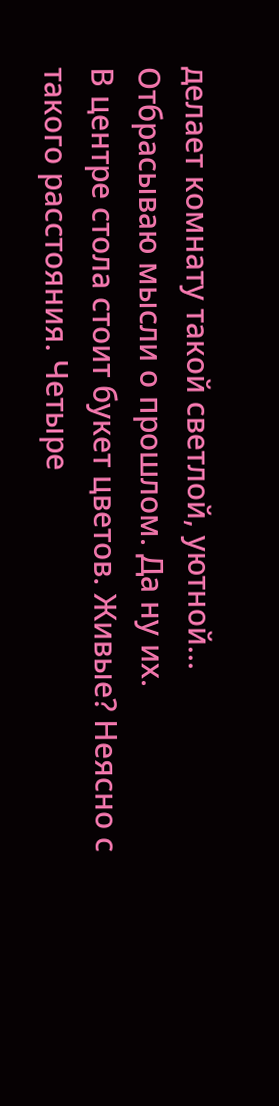делает комнату такой светлой, уютной…
Отбрасываю мысли о прошлом. Да ну их.
В центре стола стоит букет цветов. Живые? Неясно с такого расстояния. Четыре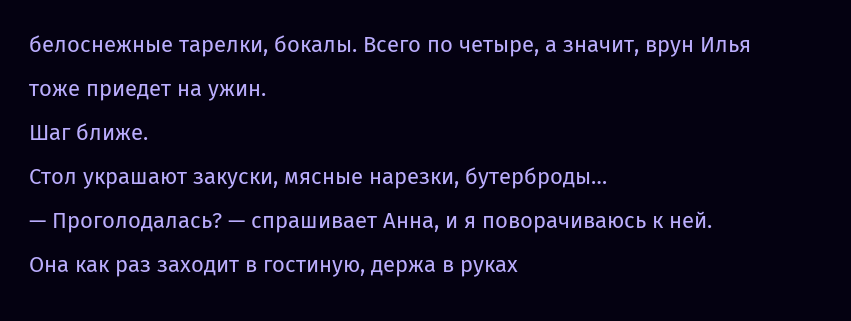белоснежные тарелки, бокалы. Всего по четыре, а значит, врун Илья тоже приедет на ужин.
Шаг ближе.
Стол украшают закуски, мясные нарезки, бутерброды…
— Проголодалась? — спрашивает Анна, и я поворачиваюсь к ней.
Она как раз заходит в гостиную, держа в руках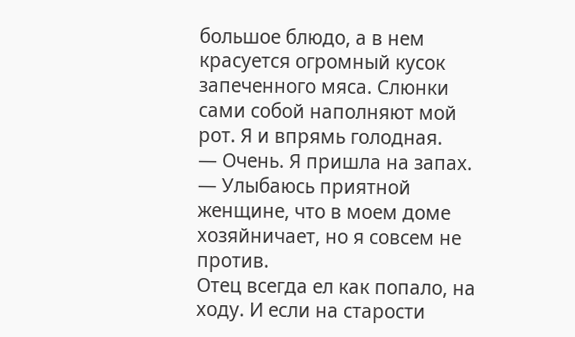большое блюдо, а в нем красуется огромный кусок запеченного мяса. Слюнки сами собой наполняют мой рот. Я и впрямь голодная.
— Очень. Я пришла на запах. — Улыбаюсь приятной женщине, что в моем доме хозяйничает, но я совсем не против.
Отец всегда ел как попало, на ходу. И если на старости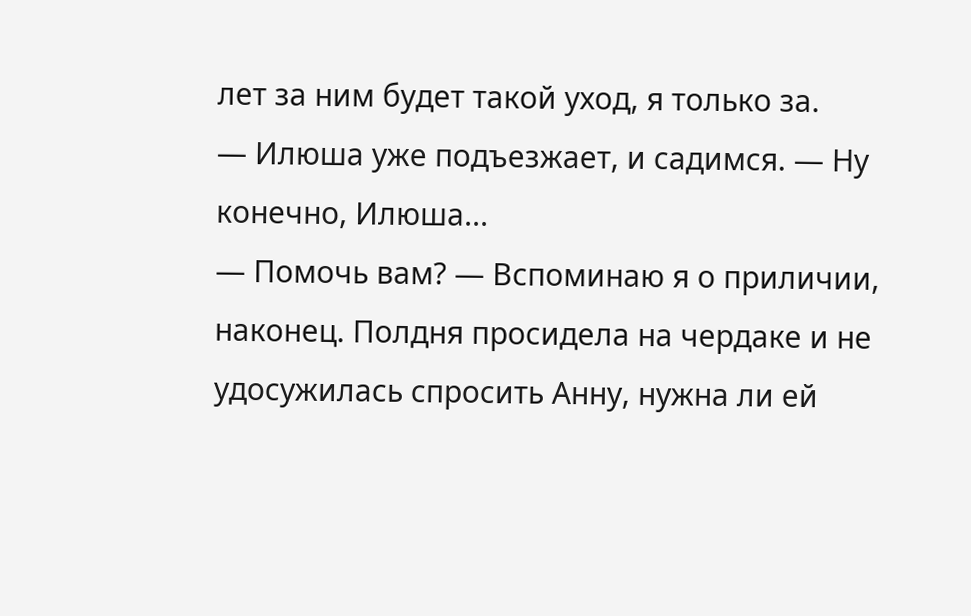лет за ним будет такой уход, я только за.
— Илюша уже подъезжает, и садимся. — Ну конечно, Илюша...
— Помочь вам? — Вспоминаю я о приличии, наконец. Полдня просидела на чердаке и не удосужилась спросить Анну, нужна ли ей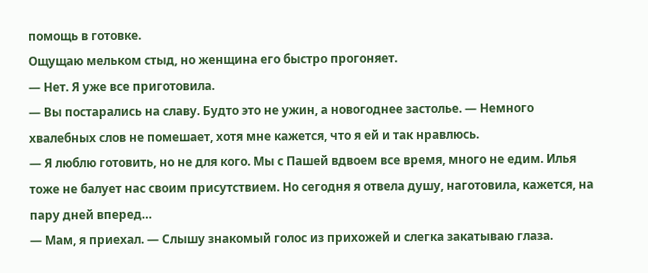помощь в готовке.
Ощущаю мельком стыд, но женщина его быстро прогоняет.
— Нет. Я уже все приготовила.
— Вы постарались на славу. Будто это не ужин, а новогоднее застолье. — Немного хвалебных слов не помешает, хотя мне кажется, что я ей и так нравлюсь.
— Я люблю готовить, но не для кого. Мы с Пашей вдвоем все время, много не едим. Илья тоже не балует нас своим присутствием. Но сегодня я отвела душу, наготовила, кажется, на пару дней вперед…
— Мам, я приехал. — Слышу знакомый голос из прихожей и слегка закатываю глаза.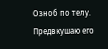Озноб по телу. Предвкушаю его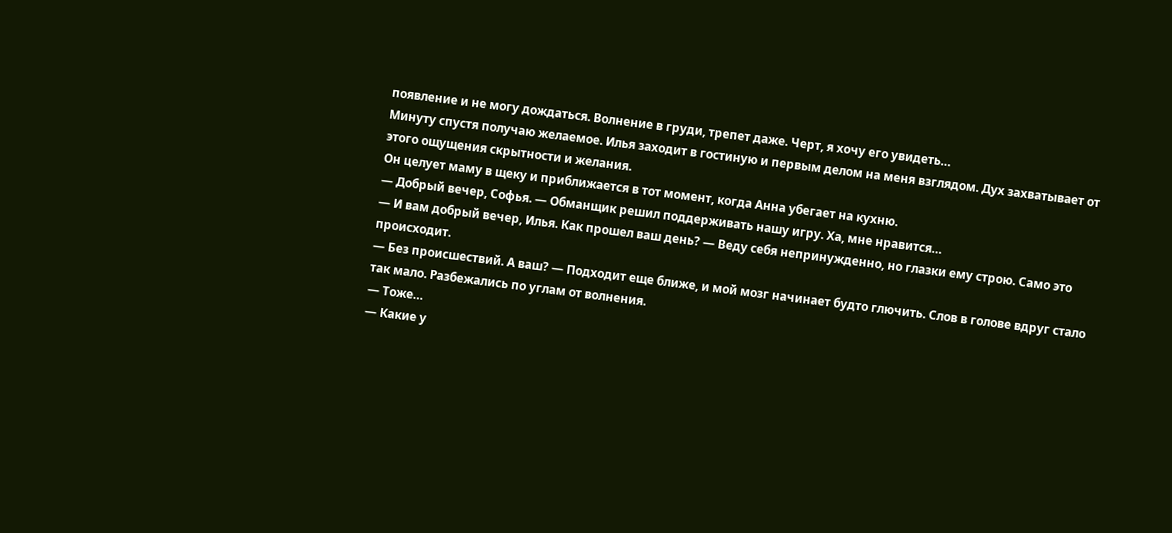появление и не могу дождаться. Волнение в груди, трепет даже. Черт, я хочу его увидеть…
Минуту спустя получаю желаемое. Илья заходит в гостиную и первым делом на меня взглядом. Дух захватывает от этого ощущения скрытности и желания.
Он целует маму в щеку и приближается в тот момент, когда Анна убегает на кухню.
— Добрый вечер, Софья. — Обманщик решил поддерживать нашу игру. Ха, мне нравится…
— И вам добрый вечер, Илья. Как прошел ваш день? — Веду себя непринужденно, но глазки ему строю. Само это происходит.
— Без происшествий. А ваш? — Подходит еще ближе, и мой мозг начинает будто глючить. Слов в голове вдруг стало так мало. Разбежались по углам от волнения.
— Тоже…
— Какие у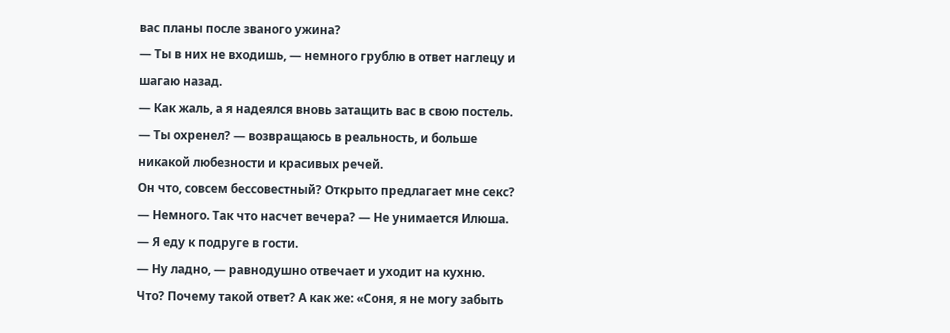вас планы после званого ужина?
— Ты в них не входишь, — немного грублю в ответ наглецу и шагаю назад.
— Как жаль, а я надеялся вновь затащить вас в свою постель.
— Ты охренел? — возвращаюсь в реальность, и больше никакой любезности и красивых речей.
Он что, совсем бессовестный? Открыто предлагает мне секс?
— Немного. Так что насчет вечера? — Не унимается Илюша.
— Я еду к подруге в гости.
— Ну ладно, — равнодушно отвечает и уходит на кухню.
Что? Почему такой ответ? А как же: «Соня, я не могу забыть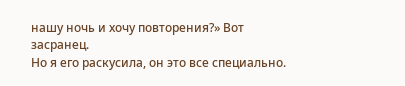нашу ночь и хочу повторения?» Вот засранец.
Но я его раскусила, он это все специально.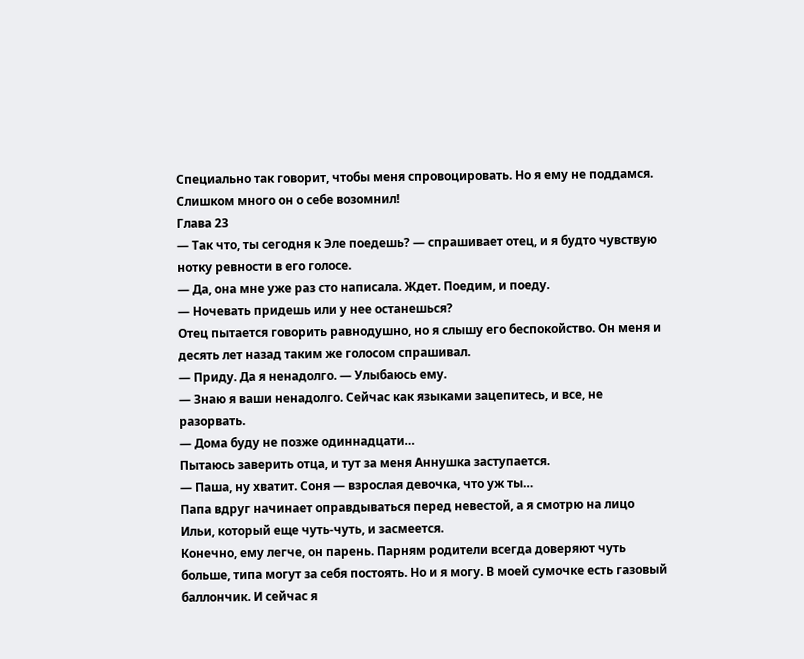Специально так говорит, чтобы меня спровоцировать. Но я ему не поддамся.
Слишком много он о себе возомнил!
Глава 23
— Так что, ты сегодня к Эле поедешь? — спрашивает отец, и я будто чувствую нотку ревности в его голосе.
— Да, она мне уже раз сто написала. Ждет. Поедим, и поеду.
— Ночевать придешь или у нее останешься?
Отец пытается говорить равнодушно, но я слышу его беспокойство. Он меня и десять лет назад таким же голосом спрашивал.
— Приду. Да я ненадолго. — Улыбаюсь ему.
— Знаю я ваши ненадолго. Сейчас как языками зацепитесь, и все, не разорвать.
— Дома буду не позже одиннадцати…
Пытаюсь заверить отца, и тут за меня Аннушка заступается.
— Паша, ну хватит. Соня — взрослая девочка, что уж ты…
Папа вдруг начинает оправдываться перед невестой, а я смотрю на лицо Ильи, который еще чуть-чуть, и засмеется.
Конечно, ему легче, он парень. Парням родители всегда доверяют чуть больше, типа могут за себя постоять. Но и я могу. В моей сумочке есть газовый баллончик. И сейчас я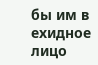бы им в ехидное лицо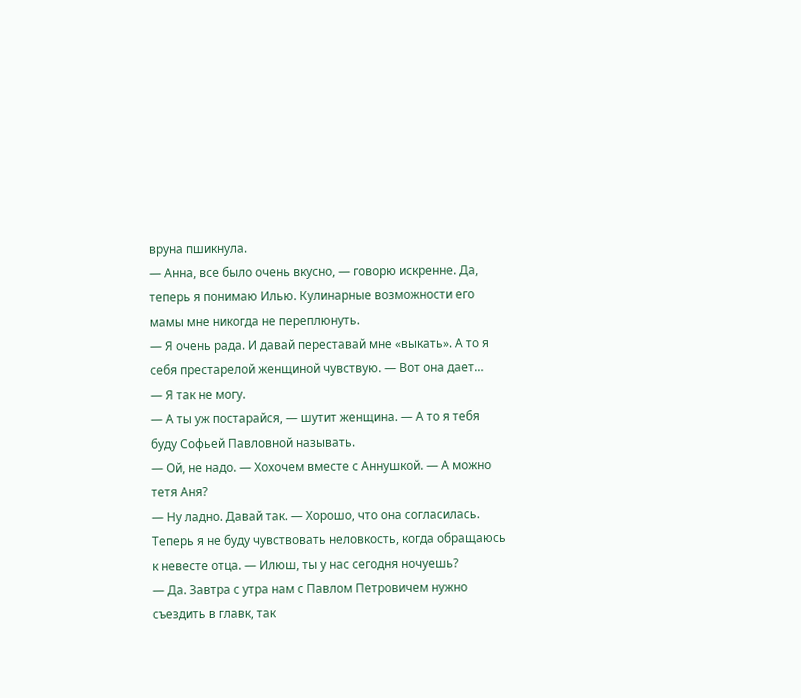вруна пшикнула.
— Анна, все было очень вкусно, — говорю искренне. Да, теперь я понимаю Илью. Кулинарные возможности его мамы мне никогда не переплюнуть.
— Я очень рада. И давай переставай мне «выкать». А то я себя престарелой женщиной чувствую. — Вот она дает…
— Я так не могу.
— А ты уж постарайся, — шутит женщина. — А то я тебя буду Софьей Павловной называть.
— Ой, не надо. — Хохочем вместе с Аннушкой. — А можно тетя Аня?
— Ну ладно. Давай так. — Хорошо, что она согласилась. Теперь я не буду чувствовать неловкость, когда обращаюсь к невесте отца. — Илюш, ты у нас сегодня ночуешь?
— Да. Завтра с утра нам с Павлом Петровичем нужно съездить в главк, так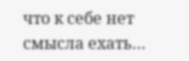что к себе нет смысла ехать…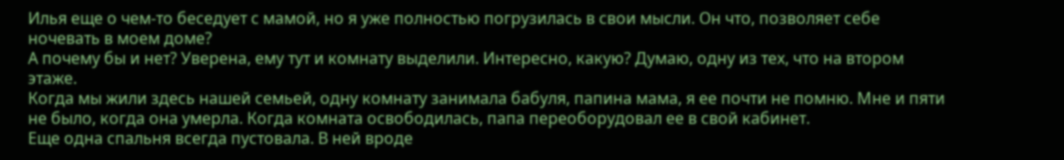Илья еще о чем-то беседует с мамой, но я уже полностью погрузилась в свои мысли. Он что, позволяет себе ночевать в моем доме?
А почему бы и нет? Уверена, ему тут и комнату выделили. Интересно, какую? Думаю, одну из тех, что на втором этаже.
Когда мы жили здесь нашей семьей, одну комнату занимала бабуля, папина мама, я ее почти не помню. Мне и пяти не было, когда она умерла. Когда комната освободилась, папа переоборудовал ее в свой кабинет.
Еще одна спальня всегда пустовала. В ней вроде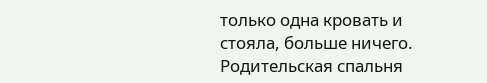только одна кровать и стояла, больше ничего.
Родительская спальня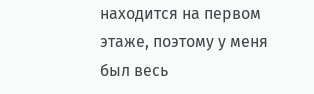находится на первом этаже, поэтому у меня был весь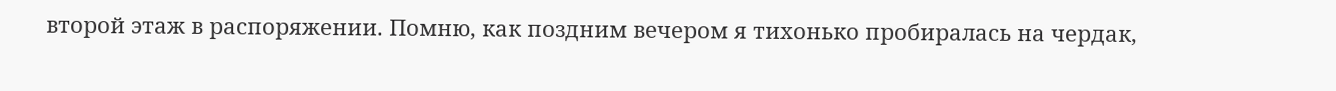второй этаж в распоряжении. Помню, как поздним вечером я тихонько пробиралась на чердак,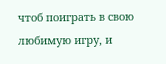чтоб поиграть в свою любимую игру, и